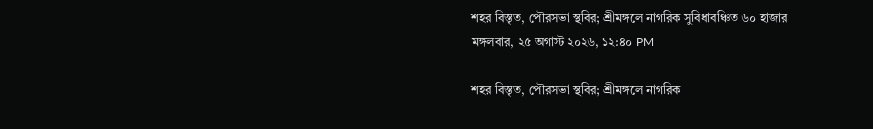শহর বিস্তৃত, পৌরসভা স্থবির; শ্রীমঙ্গলে নাগরিক সুবিধাবঞ্চিত ৬০ হাজার
মঙ্গলবার, ২৫ অগাস্ট ২০২৬, ১২:৪০ PM

শহর বিস্তৃত, পৌরসভা স্থবির; শ্রীমঙ্গলে নাগরিক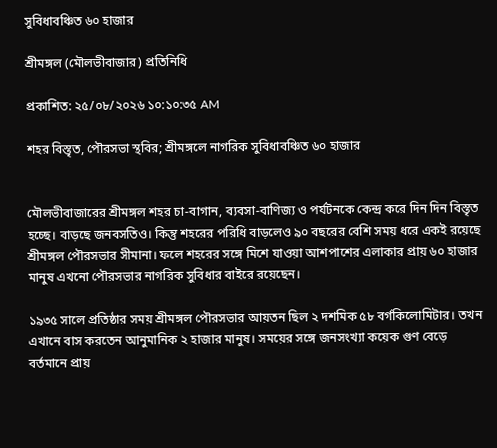সুবিধাবঞ্চিত ৬০ হাজার

শ্রীমঙ্গল (মৌলভীবাজার) প্রতিনিধি

প্রকাশিত: ২৫/০৮/২০২৬ ১০:১০:৩৫ AM

শহর বিস্তৃত, পৌরসভা স্থবির; শ্রীমঙ্গলে নাগরিক সুবিধাবঞ্চিত ৬০ হাজার


মৌলভীবাজারের শ্রীমঙ্গল শহর চা-বাগান, ব্যবসা-বাণিজ্য ও পর্যটনকে কেন্দ্র করে দিন দিন বিস্তৃত হচ্ছে। বাড়ছে জনবসতিও। কিন্তু শহরের পরিধি বাড়লেও ৯০ বছরের বেশি সময় ধরে একই রয়েছে শ্রীমঙ্গল পৌরসভার সীমানা। ফলে শহরের সঙ্গে মিশে যাওয়া আশপাশের এলাকার প্রায় ৬০ হাজার মানুষ এখনো পৌরসভার নাগরিক সুবিধার বাইরে রয়েছেন।

১৯৩৫ সালে প্রতিষ্ঠার সময় শ্রীমঙ্গল পৌরসভার আয়তন ছিল ২ দশমিক ৫৮ বর্গকিলোমিটার। তখন এখানে বাস করতেন আনুমানিক ২ হাজার মানুষ। সময়ের সঙ্গে জনসংখ্যা কয়েক গুণ বেড়ে বর্তমানে প্রায়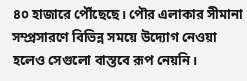৪০ হাজারে পৌঁছেছে। পৌর এলাকার সীমানা সম্প্রসারণে বিভিন্ন সময়ে উদ্যোগ নেওয়া হলেও সেগুলো বাস্তবে রূপ নেয়নি।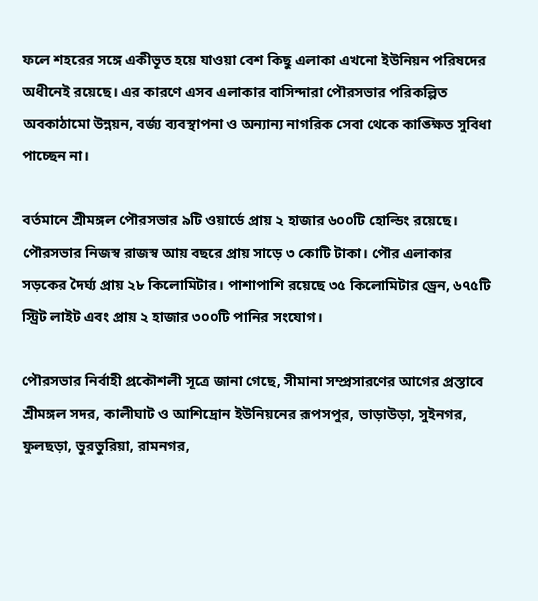ফলে শহরের সঙ্গে একীভূত হয়ে যাওয়া বেশ কিছু এলাকা এখনো ইউনিয়ন পরিষদের অধীনেই রয়েছে। এর কারণে এসব এলাকার বাসিন্দারা পৌরসভার পরিকল্পিত অবকাঠামো উন্নয়ন, বর্জ্য ব্যবস্থাপনা ও অন্যান্য নাগরিক সেবা থেকে কাঙ্ক্ষিত সুবিধা পাচ্ছেন না।

বর্তমানে শ্রীমঙ্গল পৌরসভার ৯টি ওয়ার্ডে প্রায় ২ হাজার ৬০০টি হোল্ডিং রয়েছে। পৌরসভার নিজস্ব রাজস্ব আয় বছরে প্রায় সাড়ে ৩ কোটি টাকা। পৌর এলাকার সড়কের দৈর্ঘ্য প্রায় ২৮ কিলোমিটার। পাশাপাশি রয়েছে ৩৫ কিলোমিটার ড্রেন, ৬৭৫টি স্ট্রিট লাইট এবং প্রায় ২ হাজার ৩০০টি পানির সংযোগ।

পৌরসভার নির্বাহী প্রকৌশলী সূত্রে জানা গেছে, সীমানা সম্প্রসারণের আগের প্রস্তাবে শ্রীমঙ্গল সদর, কালীঘাট ও আশিদ্রোন ইউনিয়নের রূপসপুর, ভাড়াউড়া, সুইনগর, ফুলছড়া, ভুরভুরিয়া, রামনগর,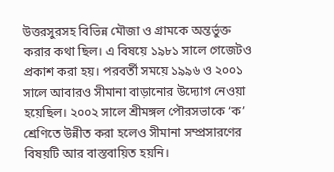উত্তরসুরসহ বিভিন্ন মৌজা ও গ্রামকে অন্তর্ভুক্ত করার কথা ছিল। এ বিষয়ে ১৯৮১ সালে গেজেটও প্রকাশ করা হয়। পরবর্তী সময়ে ১৯৯৬ ও ২০০১ সালে আবারও সীমানা বাড়ানোর উদ্যোগ নেওয়া হয়েছিল। ২০০২ সালে শ্রীমঙ্গল পৌরসভাকে ‘ক’ শ্রেণিতে উন্নীত করা হলেও সীমানা সম্প্রসারণের বিষয়টি আর বাস্তবায়িত হয়নি।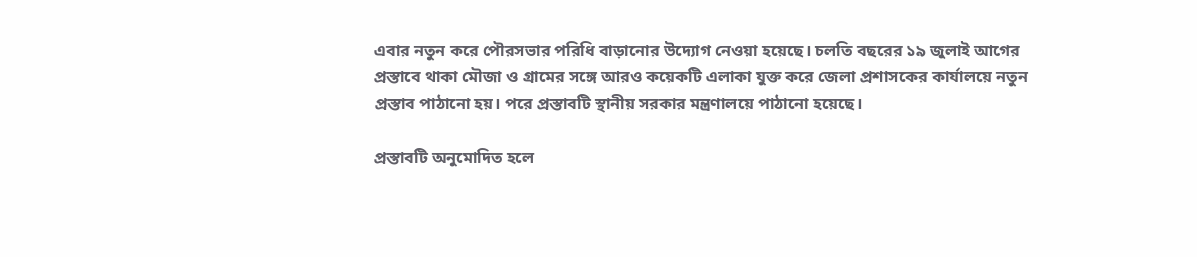এবার নতুন করে পৌরসভার পরিধি বাড়ানোর উদ্যোগ নেওয়া হয়েছে। চলতি বছরের ১৯ জুলাই আগের প্রস্তাবে থাকা মৌজা ও গ্রামের সঙ্গে আরও কয়েকটি এলাকা যুক্ত করে জেলা প্রশাসকের কার্যালয়ে নতুন প্রস্তাব পাঠানো হয়। পরে প্রস্তাবটি স্থানীয় সরকার মন্ত্রণালয়ে পাঠানো হয়েছে।

প্রস্তাবটি অনুমোদিত হলে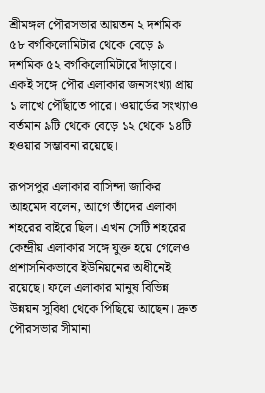শ্রীমঙ্গল পৌরসভার আয়তন ২ দশমিক ৫৮ বর্গকিলোমিটার থেকে বেড়ে ৯ দশমিক ৫২ বর্গকিলোমিটারে দাঁড়াবে। একই সঙ্গে পৌর এলাকার জনসংখ্যা প্রায় ১ লাখে পৌঁছাতে পারে। ওয়ার্ডের সংখ্যাও বর্তমান ৯টি থেকে বেড়ে ১২ থেকে ১৪টি হওয়ার সম্ভাবনা রয়েছে।

রূপসপুর এলাকার বাসিন্দা জাকির আহমেদ বলেন, আগে তাঁদের এলাকা শহরের বাইরে ছিল। এখন সেটি শহরের কেন্দ্রীয় এলাকার সঙ্গে যুক্ত হয়ে গেলেও প্রশাসনিকভাবে ইউনিয়নের অধীনেই রয়েছে। ফলে এলাকার মানুষ বিভিন্ন উন্নয়ন সুবিধা থেকে পিছিয়ে আছেন। দ্রুত পৌরসভার সীমানা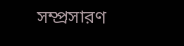সম্প্রসারণ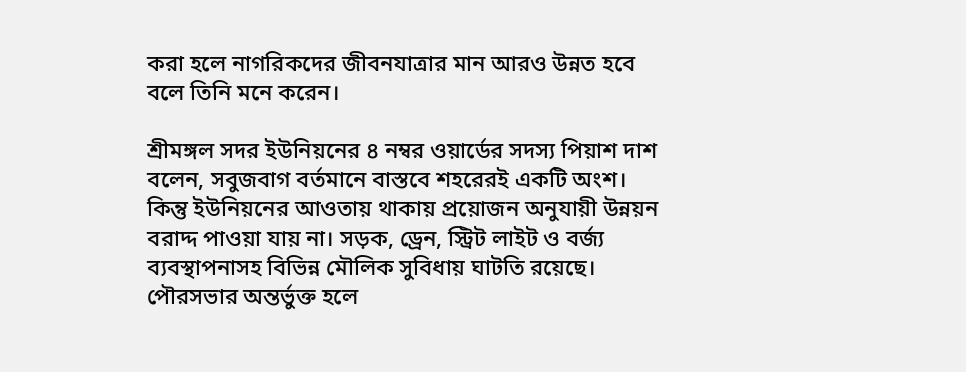করা হলে নাগরিকদের জীবনযাত্রার মান আরও উন্নত হবে বলে তিনি মনে করেন।

শ্রীমঙ্গল সদর ইউনিয়নের ৪ নম্বর ওয়ার্ডের সদস্য পিয়াশ দাশ বলেন, সবুজবাগ বর্তমানে বাস্তবে শহরেরই একটি অংশ। কিন্তু ইউনিয়নের আওতায় থাকায় প্রয়োজন অনুযায়ী উন্নয়ন বরাদ্দ পাওয়া যায় না। সড়ক, ড্রেন, স্ট্রিট লাইট ও বর্জ্য ব্যবস্থাপনাসহ বিভিন্ন মৌলিক সুবিধায় ঘাটতি রয়েছে। পৌরসভার অন্তর্ভুক্ত হলে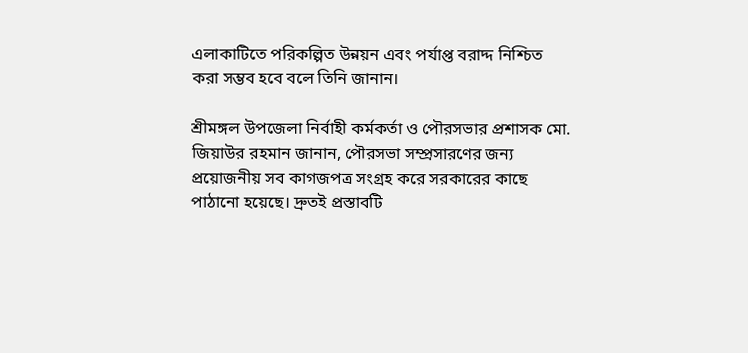এলাকাটিতে পরিকল্পিত উন্নয়ন এবং পর্যাপ্ত বরাদ্দ নিশ্চিত করা সম্ভব হবে বলে তিনি জানান।

শ্রীমঙ্গল উপজেলা নির্বাহী কর্মকর্তা ও পৌরসভার প্রশাসক মো. জিয়াউর রহমান জানান, পৌরসভা সম্প্রসারণের জন্য প্রয়োজনীয় সব কাগজপত্র সংগ্রহ করে সরকারের কাছে পাঠানো হয়েছে। দ্রুতই প্রস্তাবটি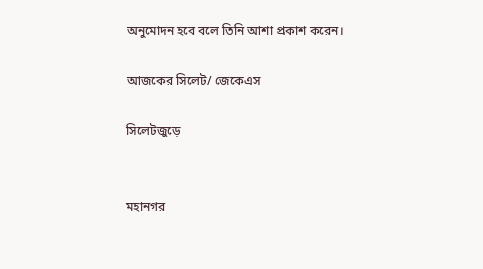অনুমোদন হবে বলে তিনি আশা প্রকাশ করেন।

আজকের সিলেট/ জেকেএস

সিলেটজুড়ে


মহানগর